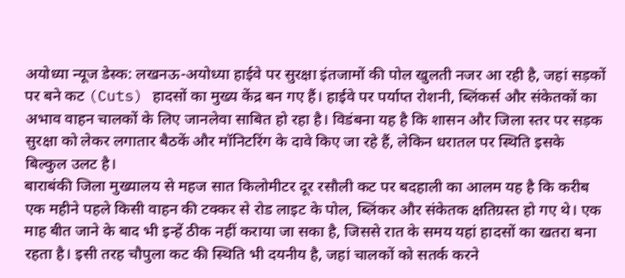अयोध्या न्यूज डेस्क: लखनऊ-अयोध्या हाईवे पर सुरक्षा इंतजामों की पोल खुलती नजर आ रही है, जहां सड़कों पर बने कट (Cuts) हादसों का मुख्य केंद्र बन गए हैं। हाईवे पर पर्याप्त रोशनी, ब्लिंकर्स और संकेतकों का अभाव वाहन चालकों के लिए जानलेवा साबित हो रहा है। विडंबना यह है कि शासन और जिला स्तर पर सड़क सुरक्षा को लेकर लगातार बैठकें और मॉनिटरिंग के दावे किए जा रहे हैं, लेकिन धरातल पर स्थिति इसके बिल्कुल उलट है।
बाराबंकी जिला मुख्यालय से महज सात किलोमीटर दूर रसौली कट पर बदहाली का आलम यह है कि करीब एक महीने पहले किसी वाहन की टक्कर से रोड लाइट के पोल, ब्लिंकर और संकेतक क्षतिग्रस्त हो गए थे। एक माह बीत जाने के बाद भी इन्हें ठीक नहीं कराया जा सका है, जिससे रात के समय यहां हादसों का खतरा बना रहता है। इसी तरह चौपुला कट की स्थिति भी दयनीय है, जहां चालकों को सतर्क करने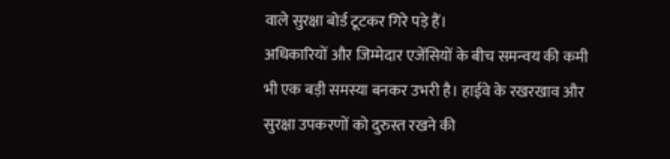वाले सुरक्षा बोर्ड टूटकर गिरे पड़े हैं।
अधिकारियों और जिम्मेदार एजेंसियों के बीच समन्वय की कमी भी एक बड़ी समस्या बनकर उभरी है। हाईवे के रखरखाव और सुरक्षा उपकरणों को दुरुस्त रखने की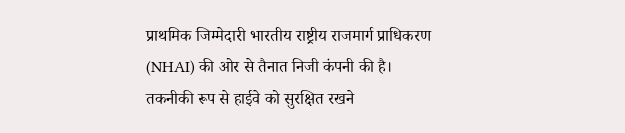प्राथमिक जिम्मेदारी भारतीय राष्ट्रीय राजमार्ग प्राधिकरण (NHAI) की ओर से तैनात निजी कंपनी की है। तकनीकी रूप से हाईवे को सुरक्षित रखने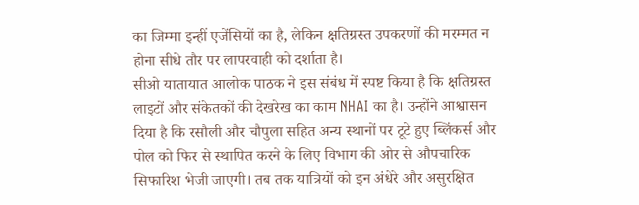का जिम्मा इन्हीं एजेंसियों का है, लेकिन क्षतिग्रस्त उपकरणों की मरम्मत न होना सीधे तौर पर लापरवाही को दर्शाता है।
सीओ यातायात आलोक पाठक ने इस संबंध में स्पष्ट किया है कि क्षतिग्रस्त लाइटों और संकेतकों की देखरेख का काम NHAI का है। उन्होंने आश्वासन दिया है कि रसौली और चौपुला सहित अन्य स्थानों पर टूटे हुए ब्लिंकर्स और पोल को फिर से स्थापित करने के लिए विभाग की ओर से औपचारिक सिफारिश भेजी जाएगी। तब तक यात्रियों को इन अंधेरे और असुरक्षित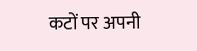कटों पर अपनी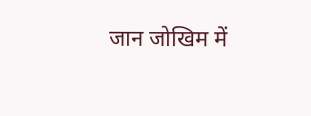जान जोखिम में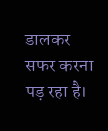डालकर सफर करना पड़ रहा है।